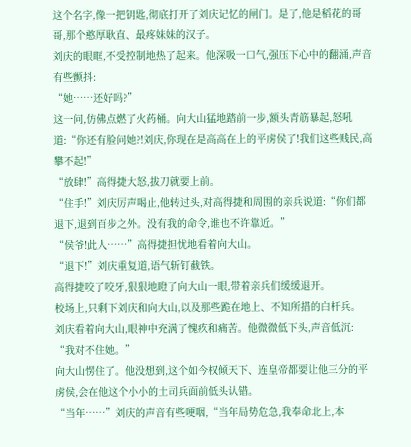这个名字,像一把钥匙,彻底打开了刘庆记忆的闸门。是了,他是稻花的哥哥,那个憨厚耿直、最疼妹妹的汉子。
刘庆的眼眶,不受控制地热了起来。他深吸一口气,强压下心中的翻涌,声音有些颤抖:
“她……还好吗?”
这一问,仿佛点燃了火药桶。向大山猛地踏前一步,额头青筋暴起,怒吼道:“你还有脸问她?!刘庆,你现在是高高在上的平虏侯了!我们这些贱民,高攀不起!”
“放肆!”高得捷大怒,拔刀就要上前。
“住手!”刘庆厉声喝止,他转过头,对高得捷和周围的亲兵说道:“你们都退下,退到百步之外。没有我的命令,谁也不许靠近。”
“侯爷!此人……”高得捷担忧地看着向大山。
“退下!”刘庆重复道,语气斩钉截铁。
高得捷咬了咬牙,狠狠地瞪了向大山一眼,带着亲兵们缓缓退开。
校场上,只剩下刘庆和向大山,以及那些跪在地上、不知所措的白杆兵。
刘庆看着向大山,眼神中充满了愧疚和痛苦。他微微低下头,声音低沉:
“我对不住她。”
向大山愣住了。他没想到,这个如今权倾天下、连皇帝都要让他三分的平虏侯,会在他这个小小的土司兵面前低头认错。
“当年……”刘庆的声音有些哽咽,“当年局势危急,我奉命北上,本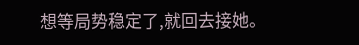想等局势稳定了,就回去接她。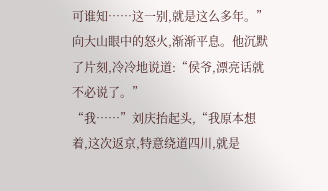可谁知……这一别,就是这么多年。”
向大山眼中的怒火,渐渐平息。他沉默了片刻,冷冷地说道:“侯爷,漂亮话就不必说了。”
“我……”刘庆抬起头,“我原本想着,这次返京,特意绕道四川,就是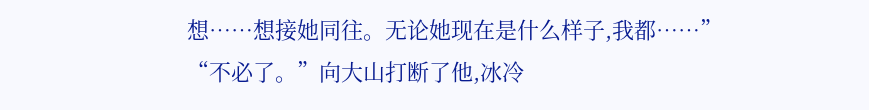想……想接她同往。无论她现在是什么样子,我都……”
“不必了。”向大山打断了他,冰冷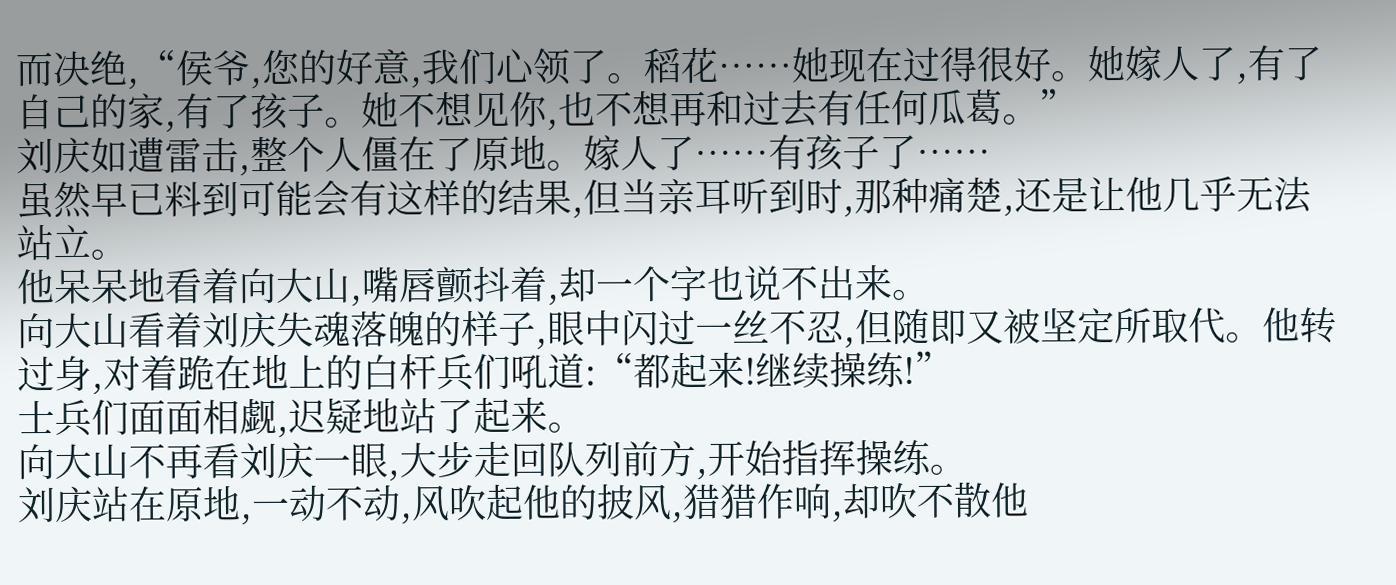而决绝,“侯爷,您的好意,我们心领了。稻花……她现在过得很好。她嫁人了,有了自己的家,有了孩子。她不想见你,也不想再和过去有任何瓜葛。”
刘庆如遭雷击,整个人僵在了原地。嫁人了……有孩子了……
虽然早已料到可能会有这样的结果,但当亲耳听到时,那种痛楚,还是让他几乎无法站立。
他呆呆地看着向大山,嘴唇颤抖着,却一个字也说不出来。
向大山看着刘庆失魂落魄的样子,眼中闪过一丝不忍,但随即又被坚定所取代。他转过身,对着跪在地上的白杆兵们吼道:“都起来!继续操练!”
士兵们面面相觑,迟疑地站了起来。
向大山不再看刘庆一眼,大步走回队列前方,开始指挥操练。
刘庆站在原地,一动不动,风吹起他的披风,猎猎作响,却吹不散他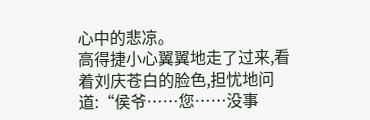心中的悲凉。
高得捷小心翼翼地走了过来,看着刘庆苍白的脸色,担忧地问道:“侯爷……您……没事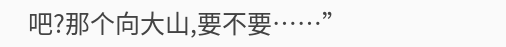吧?那个向大山,要不要……”